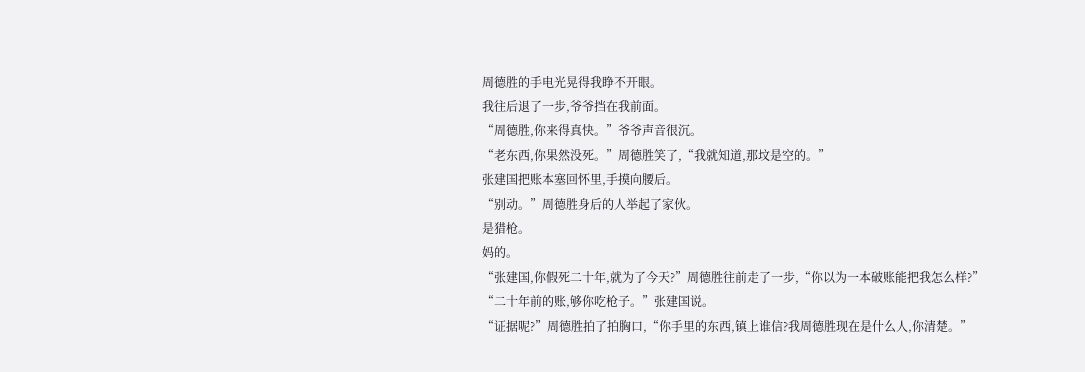周德胜的手电光晃得我睁不开眼。
我往后退了一步,爷爷挡在我前面。
“周德胜,你来得真快。”爷爷声音很沉。
“老东西,你果然没死。”周德胜笑了,“我就知道,那坟是空的。”
张建国把账本塞回怀里,手摸向腰后。
“别动。”周德胜身后的人举起了家伙。
是猎枪。
妈的。
“张建国,你假死二十年,就为了今天?”周德胜往前走了一步,“你以为一本破账能把我怎么样?”
“二十年前的账,够你吃枪子。”张建国说。
“证据呢?”周德胜拍了拍胸口,“你手里的东西,镇上谁信?我周德胜现在是什么人,你清楚。”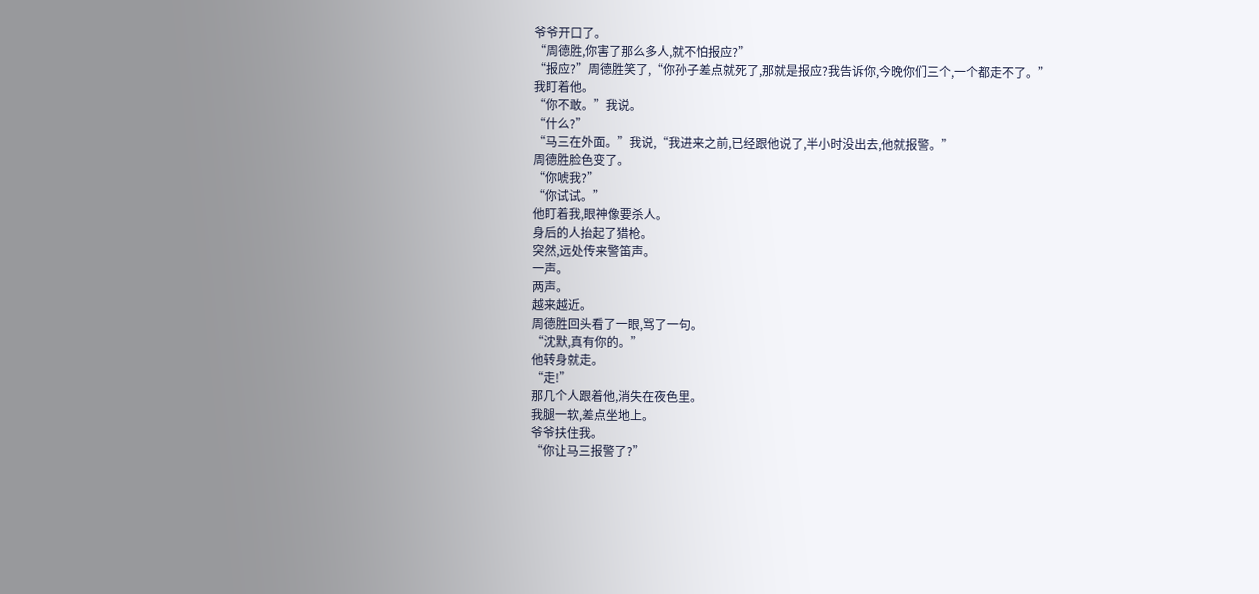爷爷开口了。
“周德胜,你害了那么多人,就不怕报应?”
“报应?”周德胜笑了,“你孙子差点就死了,那就是报应?我告诉你,今晚你们三个,一个都走不了。”
我盯着他。
“你不敢。”我说。
“什么?”
“马三在外面。”我说,“我进来之前,已经跟他说了,半小时没出去,他就报警。”
周德胜脸色变了。
“你唬我?”
“你试试。”
他盯着我,眼神像要杀人。
身后的人抬起了猎枪。
突然,远处传来警笛声。
一声。
两声。
越来越近。
周德胜回头看了一眼,骂了一句。
“沈默,真有你的。”
他转身就走。
“走!”
那几个人跟着他,消失在夜色里。
我腿一软,差点坐地上。
爷爷扶住我。
“你让马三报警了?”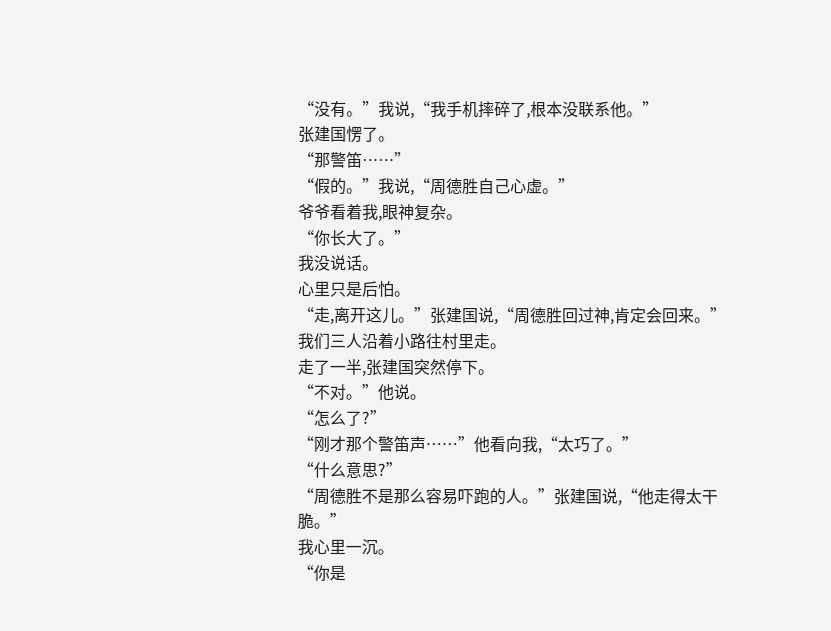“没有。”我说,“我手机摔碎了,根本没联系他。”
张建国愣了。
“那警笛……”
“假的。”我说,“周德胜自己心虚。”
爷爷看着我,眼神复杂。
“你长大了。”
我没说话。
心里只是后怕。
“走,离开这儿。”张建国说,“周德胜回过神,肯定会回来。”
我们三人沿着小路往村里走。
走了一半,张建国突然停下。
“不对。”他说。
“怎么了?”
“刚才那个警笛声……”他看向我,“太巧了。”
“什么意思?”
“周德胜不是那么容易吓跑的人。”张建国说,“他走得太干脆。”
我心里一沉。
“你是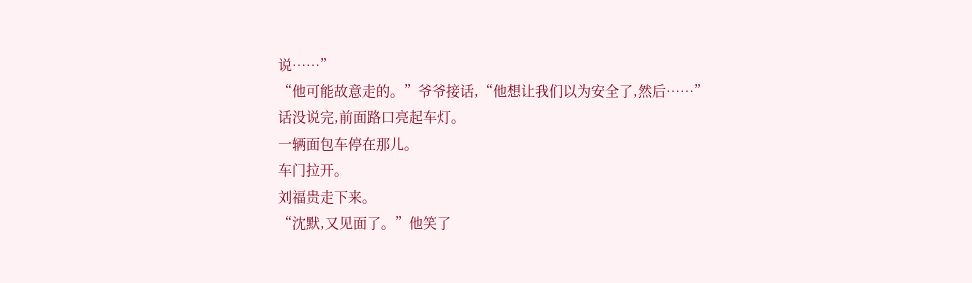说……”
“他可能故意走的。”爷爷接话,“他想让我们以为安全了,然后……”
话没说完,前面路口亮起车灯。
一辆面包车停在那儿。
车门拉开。
刘福贵走下来。
“沈默,又见面了。”他笑了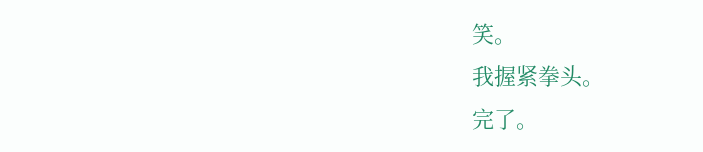笑。
我握紧拳头。
完了。